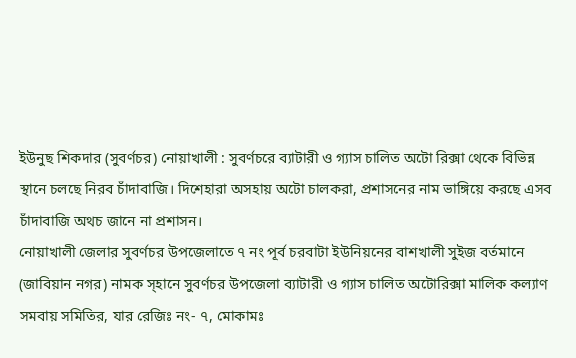ইউনুছ শিকদার (সুবর্ণচর) নোয়াখালী : সুবর্ণচরে ব্যাটারী ও গ্যাস চালিত অটো রিক্সা থেকে বিভিন্ন স্থানে চলছে নিরব চাঁদাবাজি। দিশেহারা অসহায় অটো চালকরা, প্রশাসনের নাম ভাঙ্গিয়ে করছে এসব চাঁদাবাজি অথচ জানে না প্রশাসন।
নোয়াখালী জেলার সুবর্ণচর উপজেলাতে ৭ নং পূর্ব চরবাটা ইউনিয়নের বাশখালী সুইজ বর্তমানে (জাবিয়ান নগর) নামক স্হানে সুবর্ণচর উপজেলা ব্যাটারী ও গ্যাস চালিত অটোরিক্সা মালিক কল্যাণ সমবায় সমিতির, যার রেজিঃ নং- ৭, মোকামঃ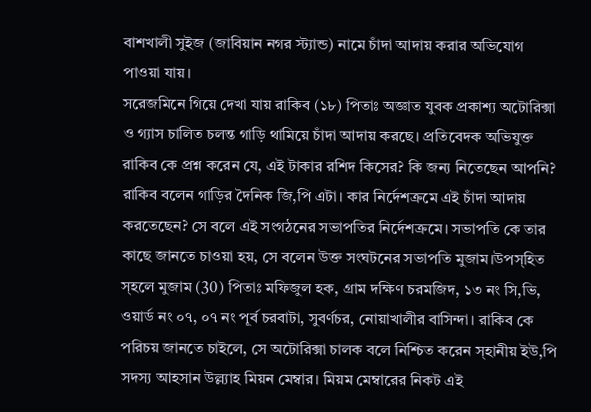বাশখালী সুইজ (জাবিয়ান নগর স্ট্যান্ড) নামে চাঁদা আদায় করার অভিযোগ পাওয়া যায়।
সরেজমিনে গিয়ে দেখা যায় রাকিব (১৮) পিতাঃ অজ্ঞাত যুবক প্রকাশ্য অটোরিক্সা ও গ্যাস চালিত চলন্ত গাড়ি থামিয়ে চাঁদা আদায় করছে। প্রতিবেদক অভিযুক্ত রাকিব কে প্রশ্ন করেন যে, এই টাকার রশিদ কিসের? কি জন্য নিতেছেন আপনি? রাকিব বলেন গাড়ির দৈনিক জি,পি এটা। কার নির্দেশক্রমে এই চাঁদা আদায় করতেছেন? সে বলে এই সংগঠনের সভাপতির নির্দেশক্রমে। সভাপতি কে তার কাছে জানতে চাওয়া হয়, সে বলেন উক্ত সংঘটনের সভাপতি মুজাম।উপস্হিত স্হলে মুজাম (30) পিতাঃ মফিজুল হক, গ্রাম দক্ষিণ চরমজিদ, ১৩ নং সি,ভি, ওয়ার্ড নং ০৭, ০৭ নং পূর্ব চরবাটা, সুবর্ণচর, নোয়াখালীর বাসিন্দা। রাকিব কে পরিচয় জানতে চাইলে, সে অটোরিক্সা চালক বলে নিশ্চিত করেন স্হানীয় ইউ,পি সদস্য আহসান উল্ল্যাহ মিয়ন মেম্বার। মিয়ম মেম্বারের নিকট এই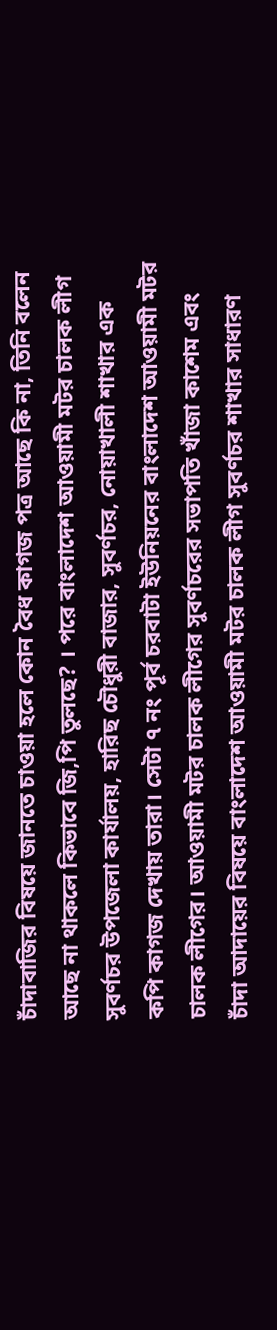চাঁদাবাজির বিষয়ে জানতে চাওয়া হলে কোন বৈধ কাগজ পত্র আছে কি না, তিনি বলেন আছে না থাকলে কিভাবে জি,পি তুলছে? । পরে বাংলাদেশ আওয়ামী মটর চালক লীগ সুবর্ণচর উপজেলা কার্যালয়, হারিছ চৌধুরী বাজার, সুবর্ণচর, নোয়াখালী শাখার এক কপি কাগজ দেখায় তারা। সেটা ৭ নং পূর্ব চরবাটা ইউনিয়নের বাংলাদেশ আওয়ামী মটর চালক লীগের। আওয়ামী মটর চালক লীগের সুবর্ণচরের সভাপতি খাঁজা কাশেম এবং চাঁদা আদায়ের বিষয়ে বাংলাদেশ আওয়ামী মটর চালক লীগ সুবর্ণচর শাখার সাধারণ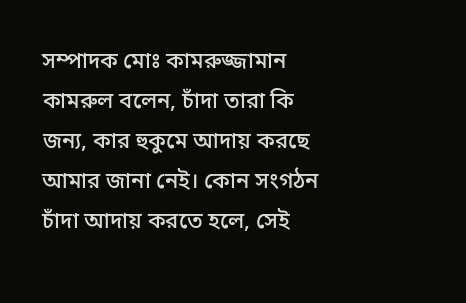সম্পাদক মোঃ কামরুজ্জামান কামরুল বলেন, চাঁদা তারা কি জন্য, কার হুকুমে আদায় করছে আমার জানা নেই। কোন সংগঠন চাঁদা আদায় করতে হলে, সেই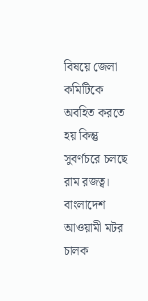বিষয়ে জেলা কমিটিকে অবহিত করতে হয় কিন্তু সুবর্ণচরে চলছে রাম রজত্ব। বাংলাদেশ আওয়ামী মটর চালক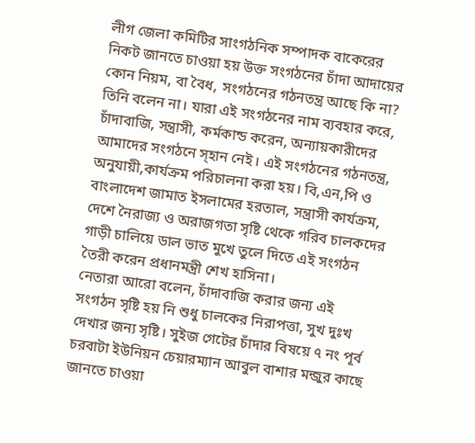লীগ জেলা কমিটির সাংগঠনিক সম্পাদক বাকেরের নিকট জানতে চাওয়া হয় উক্ত সংগঠনের চাঁদা আদায়ের কোন নিয়ম, বা বৈধ, সংগঠনের গঠনতন্ত্র আছে কি না? তিনি বলেন না। যারা এই সংগঠনের নাম ব্যবহার করে, চাঁদাবাজি, সন্ত্রাসী, কর্মকান্ড করেন, অন্যায়কারীদের আমাদের সংগঠনে স্হান নেই। এই সংগঠনের গঠনতন্ত্র, অনুযায়ী,কার্যক্রম পরিচালনা করা হয়। বি,এন,পি ও বাংলাদেশ জামাত ইসলামের হরতাল, সন্ত্রাসী কার্যক্রম, দেশে নৈরাজ্য ও অরাজগতা সৃষ্টি থেকে গরিব চালকদের গাড়ী চালিয়ে ডাল ভাত মুখে তুলে দিতে এই সংগঠন তৈরী করেন প্রধানমন্ত্রী শেখ হাসিনা।
নেতারা আরো বলেন, চাঁদাবাজি করার জন্য এই সংগঠন সৃষ্টি হয় নি শুধু চালকের নিরাপত্তা, সুখ দুঃখ দেখার জন্য সৃষ্টি। সুইজ গেটের চাঁদার বিষয়ে ৭ নং পূর্ব চরবাটা ইউনিয়ন চেয়ারম্যান আবুল বাশার মন্জুর কাছে জানতে চাওয়া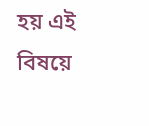হয় এই বিষয়ে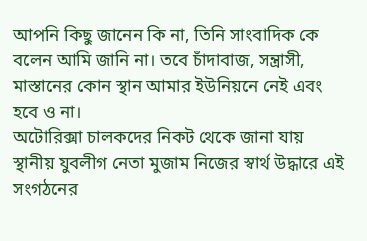আপনি কিছু জানেন কি না, তিনি সাংবাদিক কে বলেন আমি জানি না। তবে চাঁদাবাজ, সন্ত্রাসী, মাস্তানের কোন স্থান আমার ইউনিয়নে নেই এবং হবে ও না।
অটোরিক্সা চালকদের নিকট থেকে জানা যায় স্থানীয় যুবলীগ নেতা মুজাম নিজের স্বার্থ উদ্ধারে এই সংগঠনের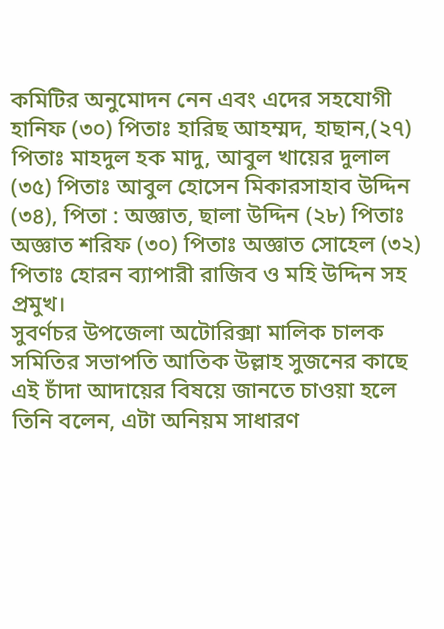কমিটির অনুমোদন নেন এবং এদের সহযোগী হানিফ (৩০) পিতাঃ হারিছ আহম্মদ, হাছান,(২৭) পিতাঃ মাহদুল হক মাদু, আবুল খায়ের দুলাল (৩৫) পিতাঃ আবুল হোসেন মিকারসাহাব উদ্দিন (৩৪), পিতা : অজ্ঞাত, ছালা উদ্দিন (২৮) পিতাঃ অজ্ঞাত শরিফ (৩০) পিতাঃ অজ্ঞাত সোহেল (৩২) পিতাঃ হোরন ব্যাপারী রাজিব ও মহি উদ্দিন সহ প্রমুখ।
সুবর্ণচর উপজেলা অটোরিক্সা মালিক চালক সমিতির সভাপতি আতিক উল্লাহ সুজনের কাছে এই চাঁদা আদায়ের বিষয়ে জানতে চাওয়া হলে তিনি বলেন, এটা অনিয়ম সাধারণ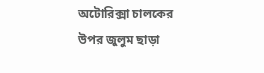অটোরিক্সা চালকের উপর জুলুম ছাড়া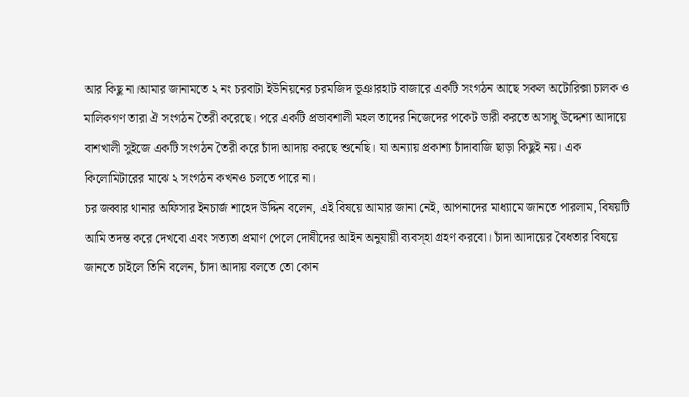আর কিছু না।আমার জানামতে ২ নং চরবাটা ইউনিয়নের চরমজিদ ভূঞারহাট বাজারে একটি সংগঠন আছে সকল অটোরিক্সা চালক ও মালিকগণ তারা ঐ সংগঠন তৈরী করেছে। পরে একটি প্রভাবশালী মহল তাদের নিজেদের পকেট ভারী করতে অসাধু উদ্দেশ্য আদায়ে বাশখালী সুইজে একটি সংগঠন তৈরী করে চাঁদা আদায় করছে শুনেছি। যা অন্যায় প্রকাশ্য চাঁদাবাজি ছাড়া কিছুই নয়। এক কিলোমিটারের মাঝে ২ সংগঠন কখনও চলতে পারে না।
চর জব্বার থানার অফিসার ইনচার্জ শাহেদ উদ্দিন বলেন, এই বিষয়ে আমার জানা নেই, আপনাদের মাধ্যামে জানতে পারলাম, বিষয়টি আমি তদন্ত করে দেখবো এবং সত্যতা প্রমাণ পেলে দোষীদের আইন অনুযায়ী ব্যবস্হা গ্রহণ করবো। চাঁদা আদায়ের বৈধতার বিষয়ে জানতে চাইলে তিনি বলেন, চাঁদা আদায় বলতে তো কোন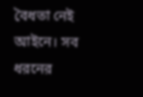বৈধতা নেই আইনে। সব ধরনের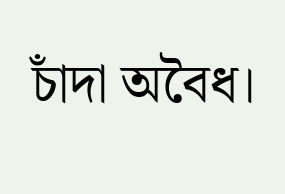চাঁদা অবৈধ।